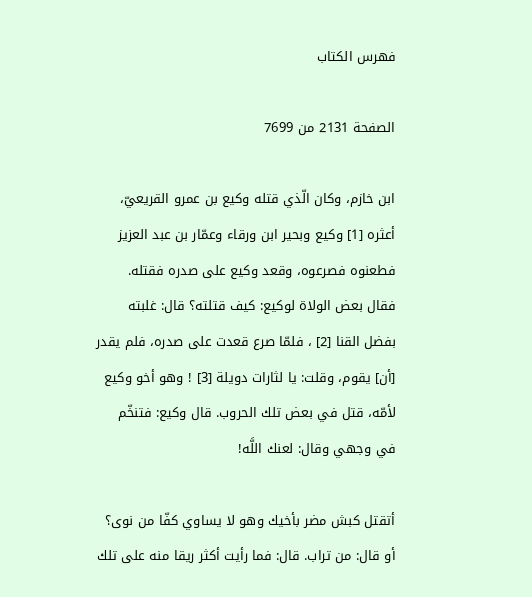فهرس الكتاب

الصفحة 2131 من 7699

ابن خازم، وكان الّذي قتله وكيع بن عمرو القريعيّ، أعثره [1] وكيع وبحير ابن ورقاء وعمّار بن عبد العزيز فطعنوه فصرعوه، وقعد وكيع على صدره فقتله. فقال بعض الولاة لوكيع: كيف قتلته؟ قال: غلبته بفضل القنا [2] ، فلمّا صرع قعدت على صدره، فلم يقدر [أن] يقوم، وقلت: يا لثارات دويلة [3] ! وهو أخو وكيع لأمّه، قتل في بعض تلك الحروب. قال وكيع: فتنخّم في وجهي وقال: لعنك اللَّه!

أتقتل كبش مضر بأخيك وهو لا يساوي كفّا من نوى؟ أو قال: من تراب. قال: فما رأيت أكثر ريقا منه على تلك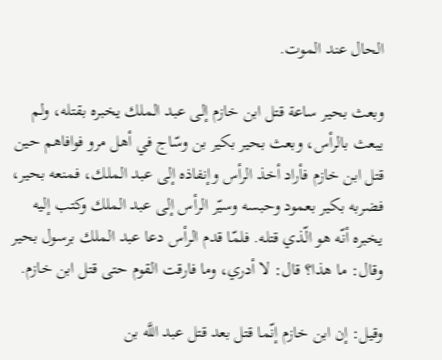الحال عند الموت.

وبعث بحير ساعة قتل ابن خازم إلى عبد الملك يخبره بقتله، ولم يبعث بالرأس، وبعث بحير بكير بن وسّاج في أهل مرو فوافاهم حين قتل ابن خازم فأراد أخذ الرأس وإنفاذه إلى عبد الملك، فمنعه بحير، فضربه بكير بعمود وحبسه وسيّر الرأس إلى عبد الملك وكتب إليه يخبره أنّه هو الّذي قتله. فلمّا قدم الرأس دعا عبد الملك برسول بحير وقال: ما هذا؟ قال: لا أدري، وما فارقت القوم حتى قتل ابن خازم.

وقيل: إن ابن خازم إنّما قتل بعد قتل عبد اللَّه بن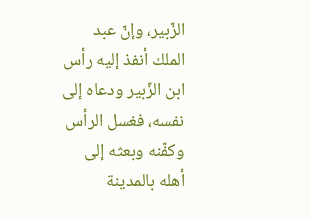الزّبير، وإنّ عبد الملك أنفذ إليه رأس ابن الزّبير ودعاه إلى نفسه، فغسل الرأس وكفّنه وبعثه إلى أهله بالمدينة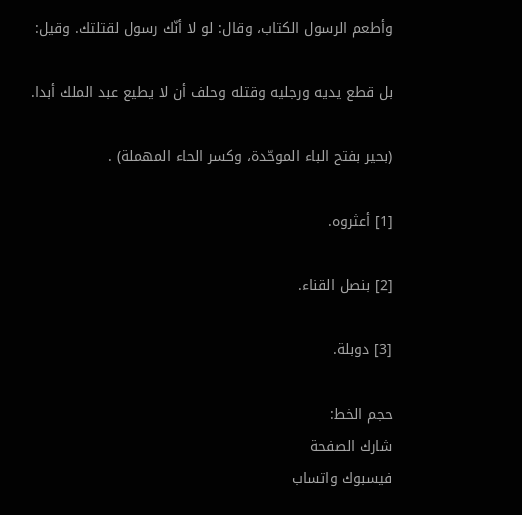وأطعم الرسول الكتاب، وقال: لو لا أنّك رسول لقتلتك. وقيل:

بل قطع يديه ورجليه وقتله وحلف أن لا يطيع عبد الملك أبدا.

(بحير بفتح الباء الموحّدة، وكسر الحاء المهملة) .

[1] أعثروه.

[2] بنصل القناء.

[3] دوبلة.

حجم الخط:
شارك الصفحة
فيسبوك واتساب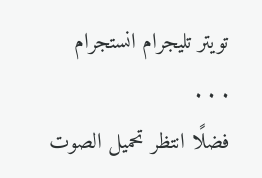تويتر تليجرام انستجرام
. . .
فضلًا انتظر تحميل الصوت